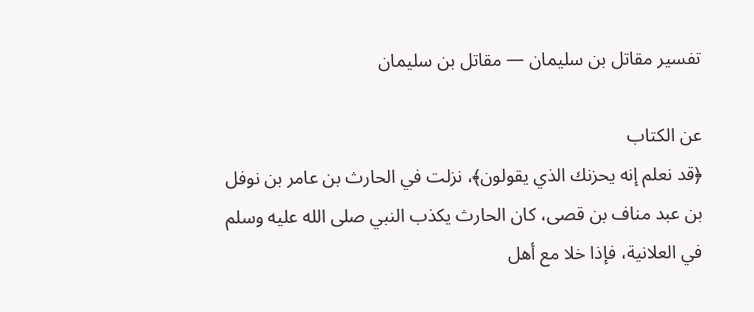تفسير مقاتل بن سليمان — مقاتل بن سليمان

عن الكتاب
﴿قد نعلم إنه يحزنك الذي يقولون﴾، نزلت في الحارث بن عامر بن نوفل بن عبد مناف بن قصى، كان الحارث يكذب النبي صلى الله عليه وسلم في العلانية، فإذا خلا مع أهل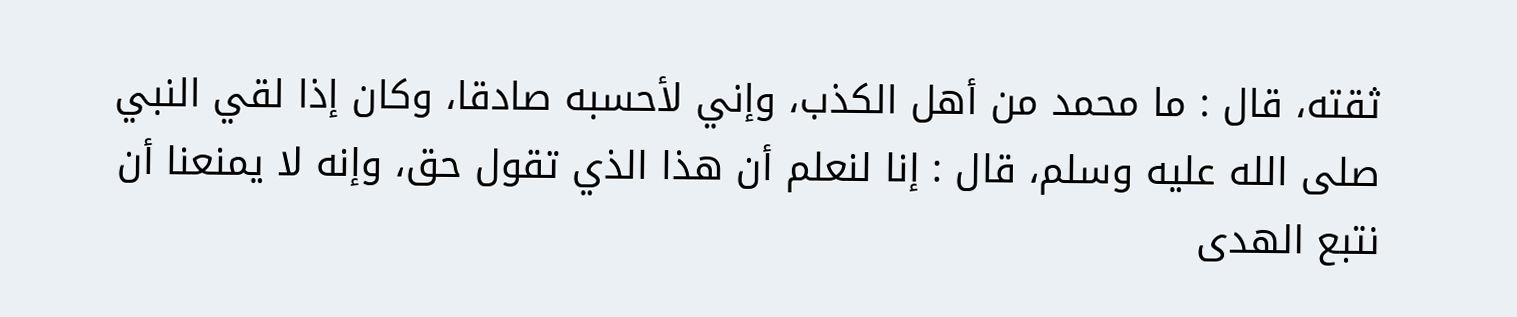ثقته، قال : ما محمد من أهل الكذب، وإني لأحسبه صادقا، وكان إذا لقي النبي صلى الله عليه وسلم، قال : إنا لنعلم أن هذا الذي تقول حق، وإنه لا يمنعنا أن نتبع الهدى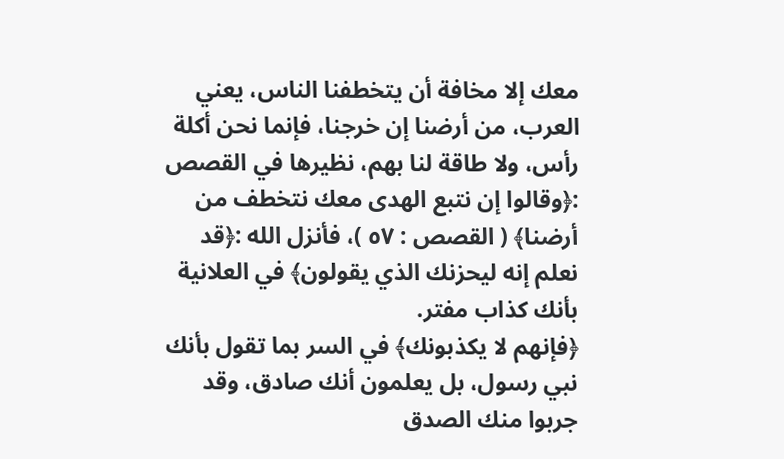معك إلا مخافة أن يتخطفنا الناس، يعني العرب، من أرضنا إن خرجنا، فإنما نحن أكلة رأس، ولا طاقة لنا بهم، نظيرها في القصص :﴿وقالوا إن نتبع الهدى معك نتخطف من أرضنا﴾ ( القصص : ٥٧ )، فأنزل الله :﴿قد نعلم إنه ليحزنك الذي يقولون﴾ في العلانية بأنك كذاب مفتر.
﴿فإنهم لا يكذبونك﴾ في السر بما تقول بأنك نبي رسول، بل يعلمون أنك صادق، وقد جربوا منك الصدق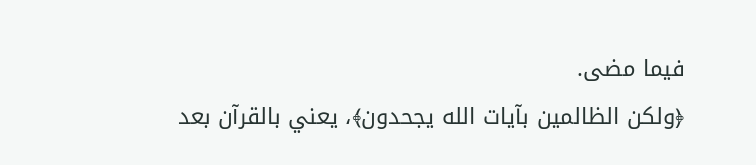فيما مضى.
﴿ولكن الظالمين بآيات الله يجحدون﴾، يعني بالقرآن بعد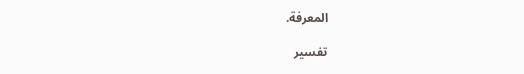المعرفة.

تفسير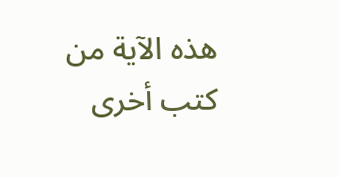هذه الآية من كتب أخرى